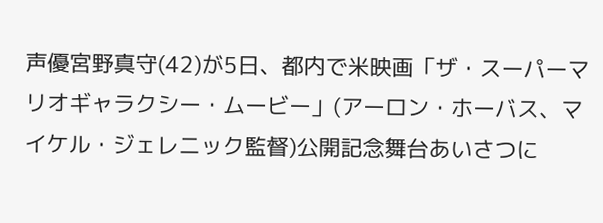声優宮野真守(42)が5日、都内で米映画「ザ・スーパーマリオギャラクシー・ムービー」(アーロン・ホーバス、マイケル・ジェレニック監督)公開記念舞台あいさつに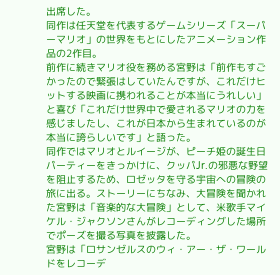出席した。
同作は任天堂を代表するゲームシリーズ「スーパーマリオ」の世界をもとにしたアニメーション作品の2作目。
前作に続きマリオ役を務める宮野は「前作もすごかったので緊張はしていたんですが、これだけヒットする映画に携われることが本当にうれしい」と喜び「これだけ世界中で愛されるマリオの力を感じましたし、これが日本から生まれているのが本当に誇らしいです」と語った。
同作ではマリオとルイージが、ピーチ姫の誕生日パーティーをきっかけに、クッパJr.の邪悪な野望を阻止するため、ロゼッタを守る宇宙への冒険の旅に出る。ストーリーにちなみ、大冒険を聞かれた宮野は「音楽的な大冒険」として、米歌手マイケル・ジャクソンさんがレコーディングした場所でポーズを撮る写真を披露した。
宮野は「ロサンゼルスのウィ・アー・ザ・ワールドをレコーデ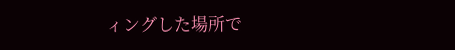ィングした場所で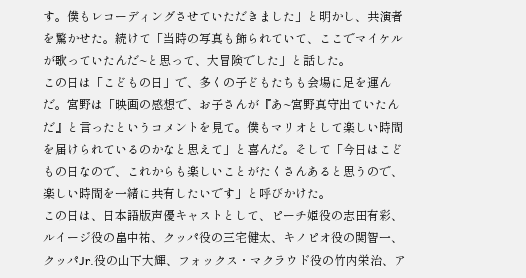す。僕もレコーディングさせていただきました」と明かし、共演者を驚かせた。続けて「当時の写真も飾られていて、ここでマイケルが歌っていたんだ~と思って、大冒険でした」と話した。
この日は「こどもの日」で、多くの子どもたちも会場に足を運んだ。宮野は「映画の感想で、お子さんが『あ~宮野真守出ていたんだ』と言ったというコメントを見て。僕もマリオとして楽しい時間を届けられているのかなと思えて」と喜んだ。そして「今日はこどもの日なので、これからも楽しいことがたくさんあると思うので、楽しい時間を一緒に共有したいです」と呼びかけた。
この日は、日本語版声優キャストとして、ピーチ姫役の志田有彩、ルイージ役の畠中祐、クッパ役の三宅健太、キノピオ役の関智一、クッパJr.役の山下大輝、フォックス・マクラウド役の竹内栄治、ア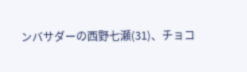ンバサダーの西野七瀬(31)、チョコ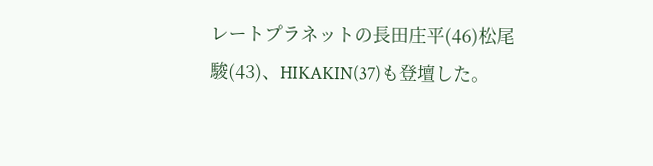レートプラネットの長田庄平(46)松尾駿(43)、HIKAKIN(37)も登壇した。